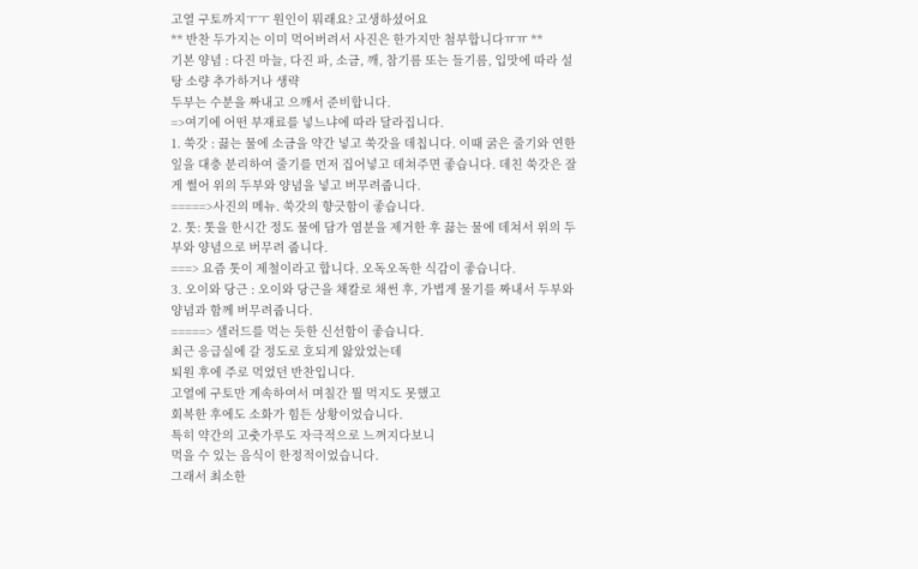고열 구토까지ㅜㅜ 원인이 뭐래요? 고생하셨어요
** 반찬 두가지는 이미 먹어버려서 사진은 한가지만 첨부합니다ㅠㅠ **
기본 양념 : 다진 마늘, 다진 파, 소금, 깨, 참기름 또는 들기름, 입맛에 따라 설탕 소량 추가하거나 생략
두부는 수분을 짜내고 으깨서 준비합니다.
=>여기에 어떤 부재료를 넣느냐에 따라 달라집니다.
1. 쑥갓 : 끓는 물에 소금을 약간 넣고 쑥갓을 데칩니다. 이때 굵은 줄기와 연한 잎을 대충 분리하여 줄기를 먼저 집어넣고 데쳐주면 좋습니다. 데친 쑥갓은 잘게 썰어 위의 두부와 양념을 넣고 버무려줍니다.
=====>사진의 메뉴. 쑥갓의 향긋함이 좋습니다.
2. 톳: 톳을 한시간 정도 물에 담가 염분을 제거한 후 끓는 물에 데쳐서 위의 두부와 양념으로 버무려 줍니다.
===> 요즘 톳이 제철이라고 합니다. 오독오독한 식감이 좋습니다.
3. 오이와 당근 : 오이와 당근을 채칼로 채썬 후, 가볍게 물기를 짜내서 두부와 양념과 함께 버무려줍니다.
=====> 샐러드를 먹는 듯한 신선함이 좋습니다.
최근 응급실에 갈 정도로 호되게 앓았었는데
퇴원 후에 주로 먹었던 반찬입니다.
고열에 구토만 계속하여서 며칠간 뭘 먹지도 못했고
회복한 후에도 소화가 힘든 상황이었습니다.
특히 약간의 고춧가루도 자극적으로 느껴지다보니
먹을 수 있는 음식이 한정적이었습니다.
그래서 최소한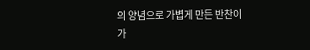의 양념으로 가볍게 만든 반찬이
가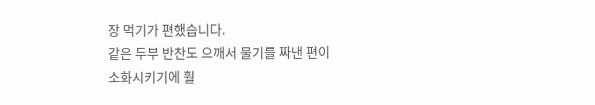장 먹기가 편했습니다.
같은 두부 반찬도 으깨서 물기를 짜낸 편이
소화시키기에 훨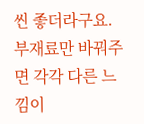씬 좋더라구요.
부재료만 바꿔주면 각각 다른 느낌이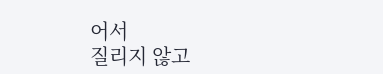어서
질리지 않고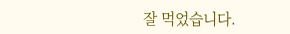잘 먹었습니다.